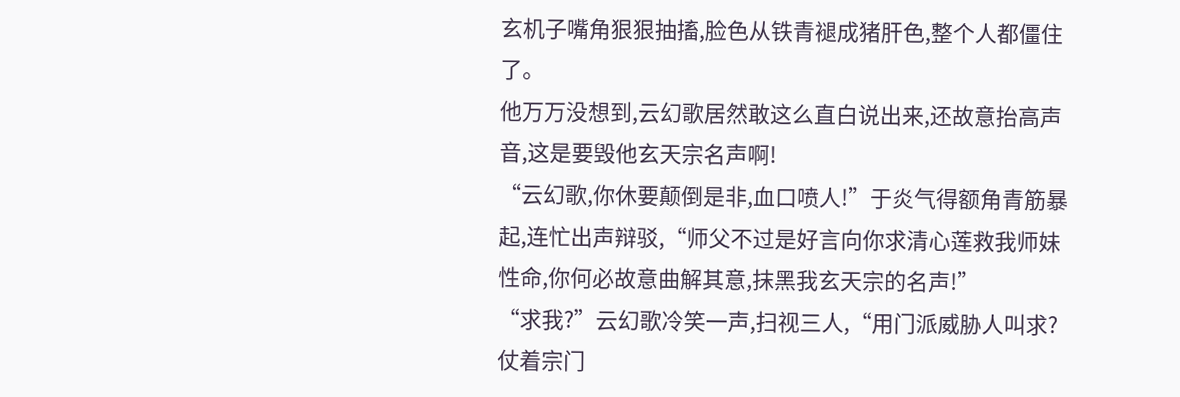玄机子嘴角狠狠抽搐,脸色从铁青褪成猪肝色,整个人都僵住了。
他万万没想到,云幻歌居然敢这么直白说出来,还故意抬高声音,这是要毁他玄天宗名声啊!
“云幻歌,你休要颠倒是非,血口喷人!”于炎气得额角青筋暴起,连忙出声辩驳,“师父不过是好言向你求清心莲救我师妹性命,你何必故意曲解其意,抹黑我玄天宗的名声!”
“求我?”云幻歌冷笑一声,扫视三人,“用门派威胁人叫求?仗着宗门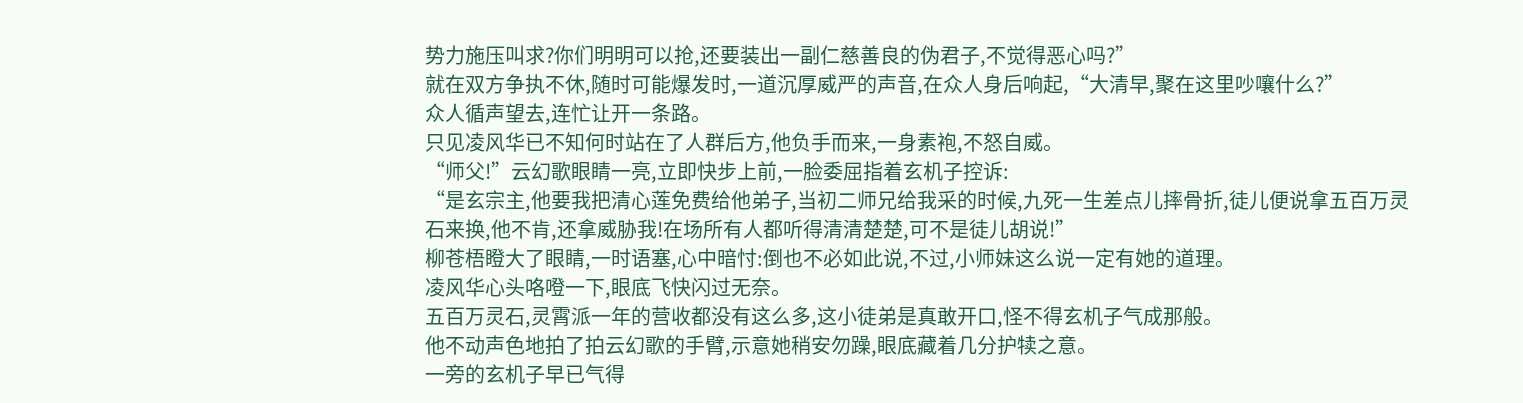势力施压叫求?你们明明可以抢,还要装出一副仁慈善良的伪君子,不觉得恶心吗?”
就在双方争执不休,随时可能爆发时,一道沉厚威严的声音,在众人身后响起,“大清早,聚在这里吵嚷什么?”
众人循声望去,连忙让开一条路。
只见凌风华已不知何时站在了人群后方,他负手而来,一身素袍,不怒自威。
“师父!”云幻歌眼睛一亮,立即快步上前,一脸委屈指着玄机子控诉:
“是玄宗主,他要我把清心莲免费给他弟子,当初二师兄给我采的时候,九死一生差点儿摔骨折,徒儿便说拿五百万灵石来换,他不肯,还拿威胁我!在场所有人都听得清清楚楚,可不是徒儿胡说!”
柳苍梧瞪大了眼睛,一时语塞,心中暗忖:倒也不必如此说,不过,小师妹这么说一定有她的道理。
凌风华心头咯噔一下,眼底飞快闪过无奈。
五百万灵石,灵霄派一年的营收都没有这么多,这小徒弟是真敢开口,怪不得玄机子气成那般。
他不动声色地拍了拍云幻歌的手臂,示意她稍安勿躁,眼底藏着几分护犊之意。
一旁的玄机子早已气得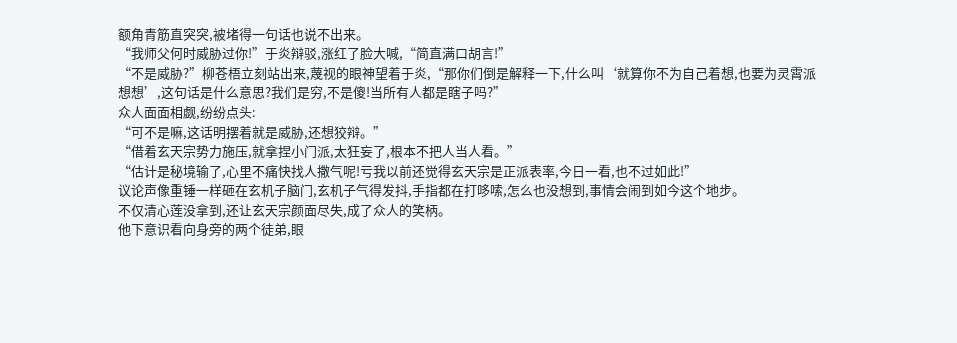额角青筋直突突,被堵得一句话也说不出来。
“我师父何时威胁过你!”于炎辩驳,涨红了脸大喊,“简直满口胡言!”
“不是威胁?”柳苍梧立刻站出来,蔑视的眼神望着于炎,“那你们倒是解释一下,什么叫‘就算你不为自己着想,也要为灵霄派想想’,这句话是什么意思?我们是穷,不是傻!当所有人都是瞎子吗?”
众人面面相觑,纷纷点头:
“可不是嘛,这话明摆着就是威胁,还想狡辩。”
“借着玄天宗势力施压,就拿捏小门派,太狂妄了,根本不把人当人看。”
“估计是秘境输了,心里不痛快找人撒气呢!亏我以前还觉得玄天宗是正派表率,今日一看,也不过如此!”
议论声像重锤一样砸在玄机子脑门,玄机子气得发抖,手指都在打哆嗦,怎么也没想到,事情会闹到如今这个地步。
不仅清心莲没拿到,还让玄天宗颜面尽失,成了众人的笑柄。
他下意识看向身旁的两个徒弟,眼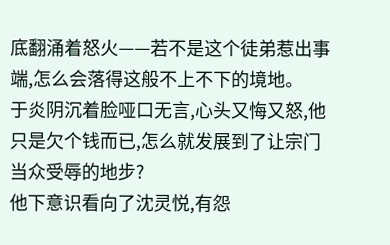底翻涌着怒火——若不是这个徒弟惹出事端,怎么会落得这般不上不下的境地。
于炎阴沉着脸哑口无言,心头又悔又怒,他只是欠个钱而已,怎么就发展到了让宗门当众受辱的地步?
他下意识看向了沈灵悦,有怨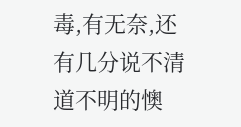毒,有无奈,还有几分说不清道不明的懊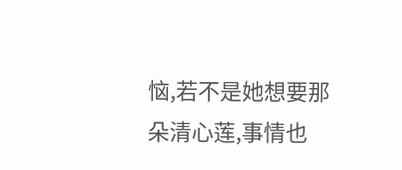恼,若不是她想要那朵清心莲,事情也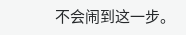不会闹到这一步。